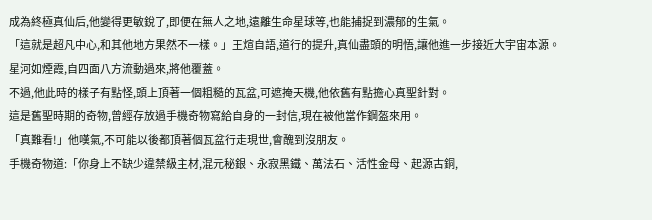成為終極真仙后,他變得更敏銳了,即便在無人之地,遠離生命星球等,也能捕捉到濃郁的生氣。
「這就是超凡中心,和其他地方果然不一樣。」王煊自語,道行的提升,真仙盡頭的明悟,讓他進一步接近大宇宙本源。
星河如煙霞,自四面八方流動過來,將他覆蓋。
不過,他此時的樣子有點怪,頭上頂著一個粗糙的瓦盆,可遮掩天機,他依舊有點擔心真聖針對。
這是舊聖時期的奇物,曾經存放過手機奇物寫給自身的一封信,現在被他當作鋼盔來用。
「真難看!」他嘆氣,不可能以後都頂著個瓦盆行走現世,會醜到沒朋友。
手機奇物道:「你身上不缺少違禁級主材,混元秘銀、永寂黑鐵、萬法石、活性金母、起源古銅,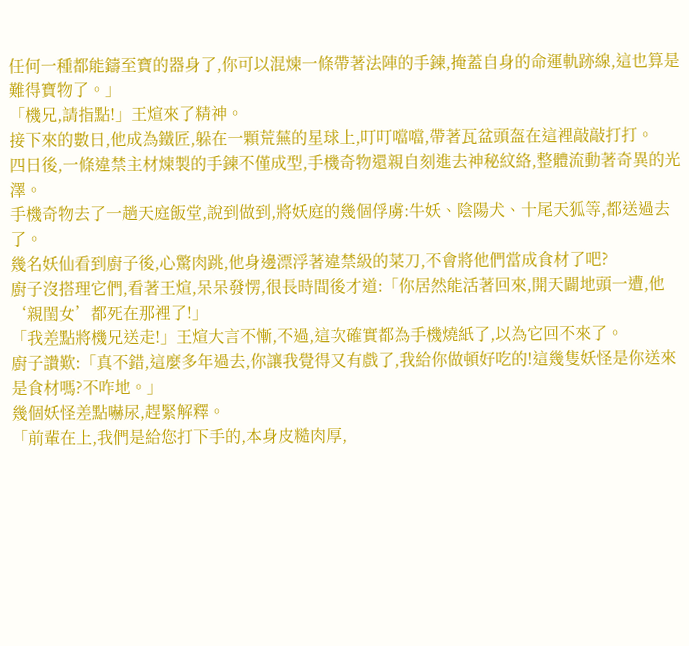任何一種都能鑄至寶的器身了,你可以混煉一條帶著法陣的手鍊,掩蓋自身的命運軌跡線,這也算是難得寶物了。」
「機兄,請指點!」王煊來了精神。
接下來的數日,他成為鐵匠,躲在一顆荒蕪的星球上,叮叮噹噹,帶著瓦盆頭盔在這裡敲敲打打。
四日後,一條違禁主材煉製的手鍊不僅成型,手機奇物還親自刻進去神秘紋絡,整體流動著奇異的光澤。
手機奇物去了一趟天庭飯堂,說到做到,將妖庭的幾個俘虜:牛妖、陰陽犬、十尾天狐等,都送過去了。
幾名妖仙看到廚子後,心驚肉跳,他身邊漂浮著違禁級的菜刀,不會將他們當成食材了吧?
廚子沒搭理它們,看著王煊,呆呆發愣,很長時間後才道:「你居然能活著回來,開天闢地頭一遭,他‘親閨女’都死在那裡了!」
「我差點將機兄送走!」王煊大言不慚,不過,這次確實都為手機燒紙了,以為它回不來了。
廚子讚歎:「真不錯,這麼多年過去,你讓我覺得又有戲了,我給你做頓好吃的!這幾隻妖怪是你送來是食材嗎?不咋地。」
幾個妖怪差點嚇尿,趕緊解釋。
「前輩在上,我們是給您打下手的,本身皮糙肉厚,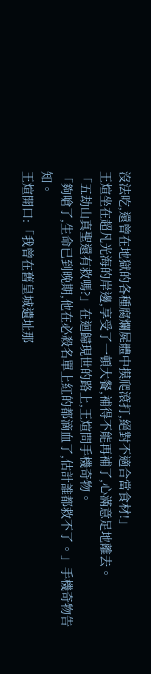沒法吃,還曾在地獄的各種腐爛屍體中摸爬滾打,絕對不適合當食材!」
王煊坐在超凡光海的岸邊,享受了一頓大餐,補得不能再補了,心滿意足地離去。
「五劫山真聖還有救嗎?」在迴歸現世的路上,王煊問手機奇物。
「夠嗆了,生命已到晚期,他在必殺名單上紅的都滴血了,估計誰都救不了。」手機奇物告知。
王煊開口:「我曾在舊皇城遺址那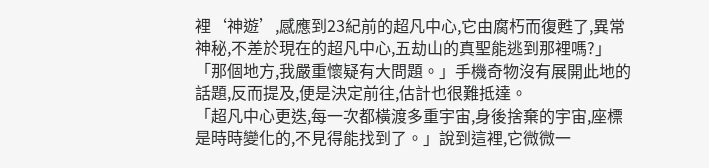裡‘神遊’,感應到23紀前的超凡中心,它由腐朽而復甦了,異常神秘,不差於現在的超凡中心,五劫山的真聖能逃到那裡嗎?」
「那個地方,我嚴重懷疑有大問題。」手機奇物沒有展開此地的話題,反而提及,便是決定前往,估計也很難抵達。
「超凡中心更迭,每一次都橫渡多重宇宙,身後捨棄的宇宙,座標是時時變化的,不見得能找到了。」說到這裡,它微微一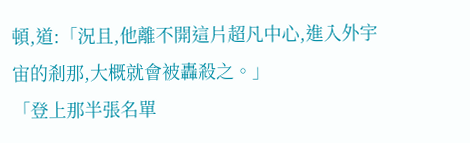頓,道:「況且,他離不開這片超凡中心,進入外宇宙的剎那,大概就會被轟殺之。」
「登上那半張名單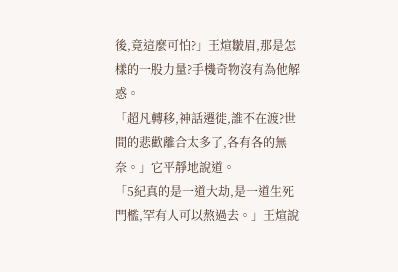後,竟這麼可怕?」王煊皺眉,那是怎樣的一股力量?手機奇物沒有為他解惑。
「超凡轉移,神話遷徙,誰不在渡?世間的悲歡離合太多了,各有各的無奈。」它平靜地說道。
「5紀真的是一道大劫,是一道生死門檻,罕有人可以熬過去。」王煊說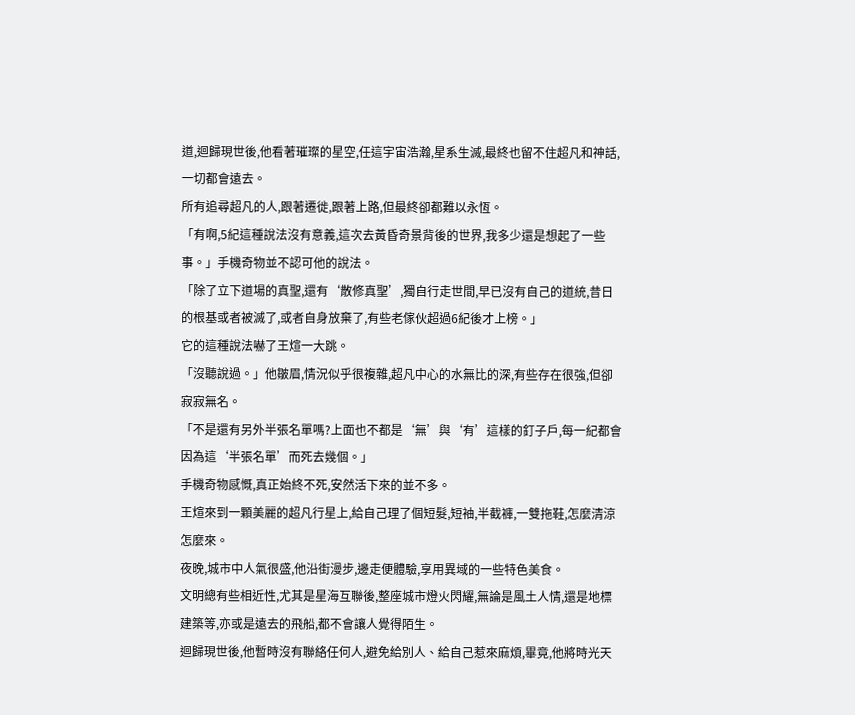道,迴歸現世後,他看著璀璨的星空,任這宇宙浩瀚,星系生滅,最終也留不住超凡和神話,一切都會遠去。
所有追尋超凡的人,跟著遷徙,跟著上路,但最終卻都難以永恆。
「有啊,5紀這種說法沒有意義,這次去黃昏奇景背後的世界,我多少還是想起了一些事。」手機奇物並不認可他的說法。
「除了立下道場的真聖,還有‘散修真聖’,獨自行走世間,早已沒有自己的道統,昔日的根基或者被滅了,或者自身放棄了,有些老傢伙超過6紀後才上榜。」
它的這種說法嚇了王煊一大跳。
「沒聽說過。」他皺眉,情況似乎很複雜,超凡中心的水無比的深,有些存在很強,但卻寂寂無名。
「不是還有另外半張名單嗎?上面也不都是‘無’與‘有’這樣的釘子戶,每一紀都會因為這‘半張名單’而死去幾個。」
手機奇物感慨,真正始終不死,安然活下來的並不多。
王煊來到一顆美麗的超凡行星上,給自己理了個短髮,短袖,半截褲,一雙拖鞋,怎麼清涼怎麼來。
夜晚,城市中人氣很盛,他沿街漫步,邊走便體驗,享用異域的一些特色美食。
文明總有些相近性,尤其是星海互聯後,整座城市燈火閃耀,無論是風土人情,還是地標建築等,亦或是遠去的飛船,都不會讓人覺得陌生。
迴歸現世後,他暫時沒有聯絡任何人,避免給別人、給自己惹來麻煩,畢竟,他將時光天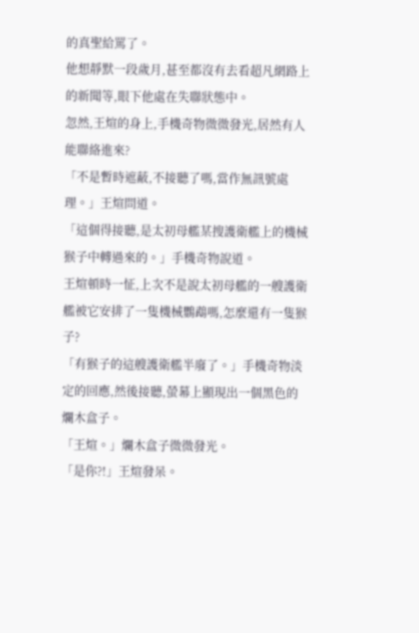的真聖給罵了。
他想靜默一段歲月,甚至都沒有去看超凡網路上的新聞等,眼下他處在失聯狀態中。
忽然,王煊的身上,手機奇物微微發光,居然有人能聯絡進來?
「不是暫時遮蔽,不接聽了嗎,當作無訊號處理。」王煊問道。
「這個得接聽,是太初母艦某搜護衛艦上的機械猴子中轉過來的。」手機奇物說道。
王煊頓時一怔,上次不是說太初母艦的一艘護衛艦被它安排了一隻機械鸚鵡嗎,怎麼還有一隻猴子?
「有猴子的這艘護衛艦半廢了。」手機奇物淡定的回應,然後接聽,螢幕上顯現出一個黑色的爛木盒子。
「王煊。」爛木盒子微微發光。
「是你?!」王煊發呆。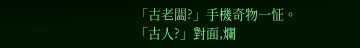「古老闆?」手機奇物一怔。
「古人?」對面,爛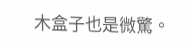木盒子也是微驚。